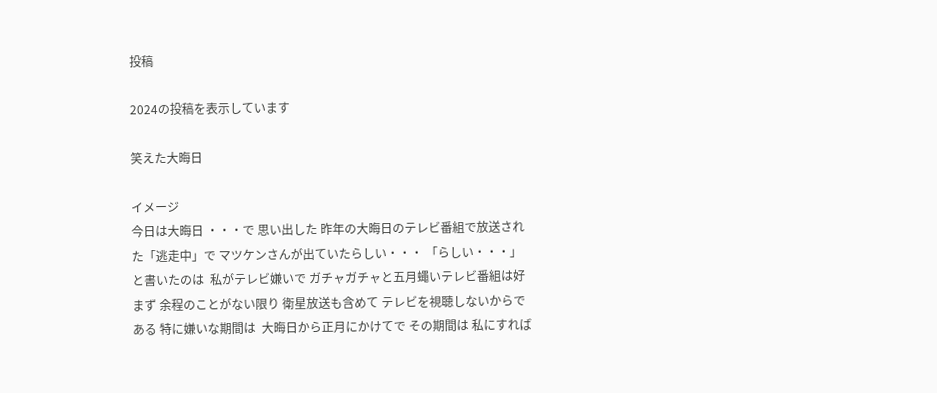投稿

2024の投稿を表示しています

笑えた大晦日

イメージ
今日は大晦日 ・・・で 思い出した 昨年の大晦日のテレビ番組で放送された「逃走中」で マツケンさんが出ていたらしい・・・ 「らしい・・・」と書いたのは  私がテレビ嫌いで ガチャガチャと五月蠅いテレビ番組は好まず 余程のことがない限り 衛星放送も含めて テレビを視聴しないからである 特に嫌いな期間は  大晦日から正月にかけてで その期間は 私にすれば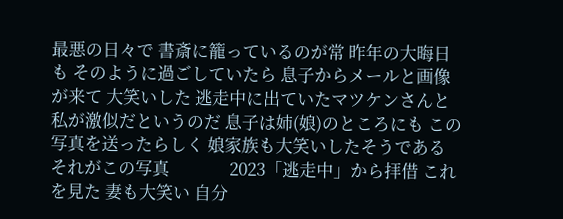最悪の日々で 書斎に籠っているのが常 昨年の大晦日も そのように過ごしていたら 息子からメールと画像が来て 大笑いした 逃走中に出ていたマツケンさんと私が激似だというのだ 息子は姉(娘)のところにも この写真を送ったらしく 娘家族も大笑いしたそうである それがこの写真               2023「逃走中」から拝借 これを見た 妻も大笑い 自分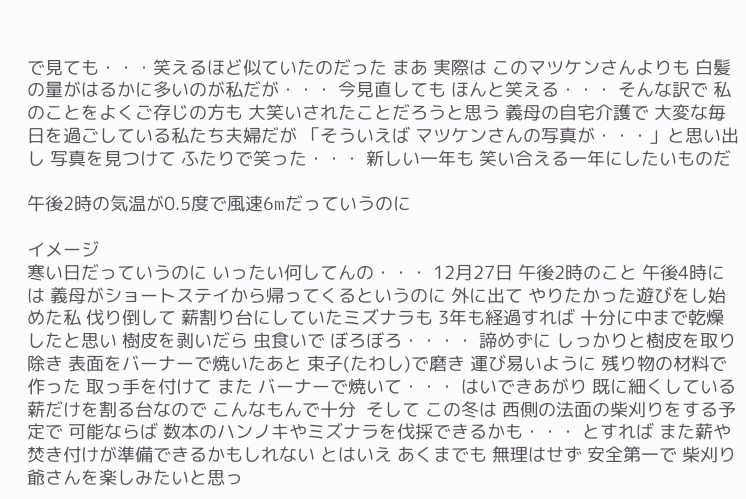で見ても・・・笑えるほど似ていたのだった まあ 実際は このマツケンさんよりも 白髪の量がはるかに多いのが私だが・・・ 今見直しても ほんと笑える・・・ そんな訳で 私のことをよくご存じの方も 大笑いされたことだろうと思う 義母の自宅介護で 大変な毎日を過ごしている私たち夫婦だが 「そういえば マツケンさんの写真が・・・」と思い出し 写真を見つけて ふたりで笑った・・・ 新しい一年も 笑い合える一年にしたいものだ

午後2時の気温が0.5度で風速6mだっていうのに

イメージ
寒い日だっていうのに いったい何してんの・・・ 12月27日 午後2時のこと 午後4時には 義母がショートステイから帰ってくるというのに 外に出て やりたかった遊びをし始めた私 伐り倒して 薪割り台にしていたミズナラも 3年も経過すれば 十分に中まで乾燥したと思い 樹皮を剥いだら 虫食いで ぼろぼろ・・・・ 諦めずに しっかりと樹皮を取り除き 表面をバーナーで焼いたあと 束子(たわし)で磨き 運び易いように 残り物の材料で作った 取っ手を付けて また バーナーで焼いて・・・ はいできあがり 既に細くしている薪だけを割る台なので こんなもんで十分  そして この冬は 西側の法面の柴刈りをする予定で 可能ならば 数本のハンノキやミズナラを伐採できるかも・・・ とすれば また薪や焚き付けが準備できるかもしれない とはいえ あくまでも 無理はせず 安全第一で 柴刈り爺さんを楽しみたいと思っ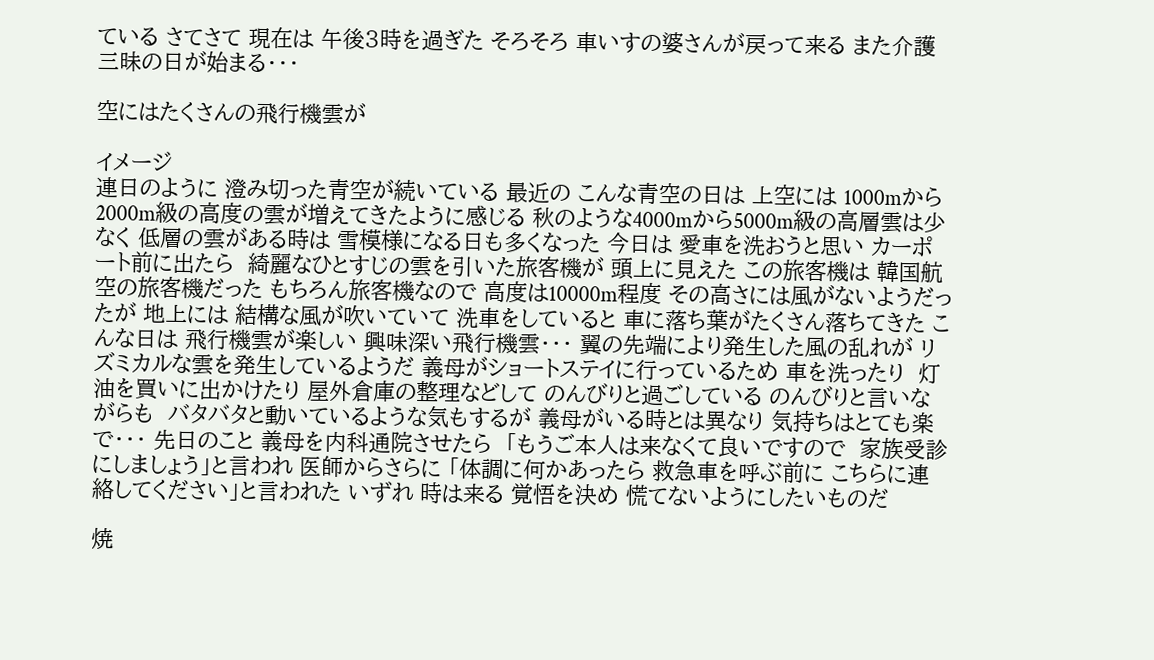ている さてさて 現在は 午後3時を過ぎた そろそろ 車いすの婆さんが戻って来る また介護三昧の日が始まる・・・

空にはたくさんの飛行機雲が

イメージ
連日のように 澄み切った青空が続いている 最近の こんな青空の日は 上空には 1000mから2000m級の高度の雲が増えてきたように感じる 秋のような4000mから5000m級の高層雲は少なく 低層の雲がある時は 雪模様になる日も多くなった 今日は 愛車を洗おうと思い カーポート前に出たら  綺麗なひとすじの雲を引いた旅客機が 頭上に見えた この旅客機は 韓国航空の旅客機だった もちろん旅客機なので 高度は10000m程度 その高さには風がないようだったが 地上には 結構な風が吹いていて 洗車をしていると 車に落ち葉がたくさん落ちてきた こんな日は 飛行機雲が楽しい 興味深い飛行機雲・・・ 翼の先端により発生した風の乱れが リズミカルな雲を発生しているようだ 義母がショートステイに行っているため 車を洗ったり  灯油を買いに出かけたり 屋外倉庫の整理などして のんびりと過ごしている のんびりと言いながらも  バタバタと動いているような気もするが 義母がいる時とは異なり 気持ちはとても楽で・・・ 先日のこと 義母を内科通院させたら  「もうご本人は来なくて良いですので  家族受診にしましょう」と言われ 医師からさらに 「体調に何かあったら 救急車を呼ぶ前に こちらに連絡してください」と言われた いずれ 時は来る 覚悟を決め 慌てないようにしたいものだ

焼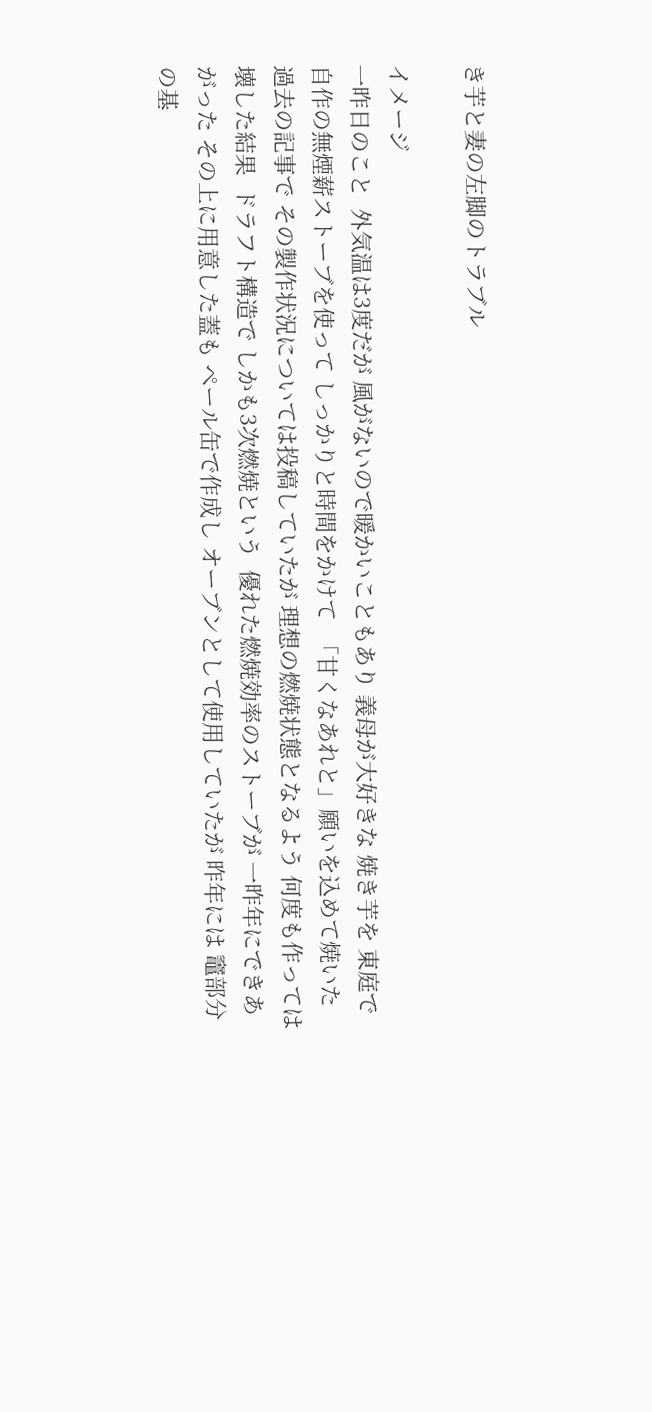き芋と妻の左脚のトラブル

イメージ
一昨日のこと  外気温は3度だが 風がないので暖かいこともあり 義母が大好きな 焼き芋を 東庭で 自作の無煙薪ストーブを使って しっかりと時間をかけて  「甘くなあれと」願いを込めて焼いた 過去の記事で その製作状況については投稿していたが 理想の燃焼状態となるよう 何度も作っては壊した結果  ドラフト構造で しかも3次燃焼という  優れた燃焼効率のストーブが 一昨年にできあがった その上に用意した蓋も ペール缶で作成し オーブンとして使用していたが 昨年には 竈部分の基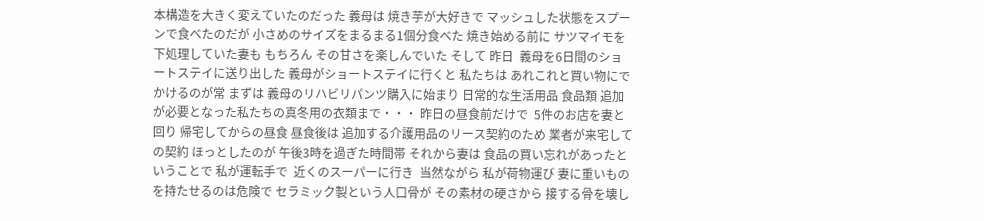本構造を大きく変えていたのだった 義母は 焼き芋が大好きで マッシュした状態をスプーンで食べたのだが 小さめのサイズをまるまる1個分食べた 焼き始める前に サツマイモを下処理していた妻も もちろん その甘さを楽しんでいた そして 昨日  義母を6日間のショートステイに送り出した 義母がショートステイに行くと 私たちは あれこれと買い物にでかけるのが常 まずは 義母のリハビリパンツ購入に始まり 日常的な生活用品 食品類 追加が必要となった私たちの真冬用の衣類まで・・・ 昨日の昼食前だけで  5件のお店を妻と回り 帰宅してからの昼食 昼食後は 追加する介護用品のリース契約のため 業者が来宅しての契約 ほっとしたのが 午後3時を過ぎた時間帯 それから妻は 食品の買い忘れがあったということで 私が運転手で  近くのスーパーに行き  当然ながら 私が荷物運び 妻に重いものを持たせるのは危険で セラミック製という人口骨が その素材の硬さから 接する骨を壊し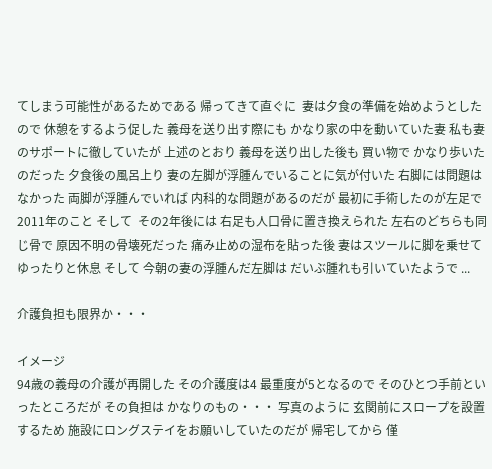てしまう可能性があるためである 帰ってきて直ぐに  妻は夕食の準備を始めようとしたので 休憩をするよう促した 義母を送り出す際にも かなり家の中を動いていた妻 私も妻のサポートに徹していたが 上述のとおり 義母を送り出した後も 買い物で かなり歩いたのだった 夕食後の風呂上り 妻の左脚が浮腫んでいることに気が付いた 右脚には問題はなかった 両脚が浮腫んでいれば 内科的な問題があるのだが 最初に手術したのが左足で2011年のこと そして  その2年後には 右足も人口骨に置き換えられた 左右のどちらも同じ骨で 原因不明の骨壊死だった 痛み止めの湿布を貼った後 妻はスツールに脚を乗せて ゆったりと休息 そして 今朝の妻の浮腫んだ左脚は だいぶ腫れも引いていたようで ...

介護負担も限界か・・・

イメージ
94歳の義母の介護が再開した その介護度は4 最重度が5となるので そのひとつ手前といったところだが その負担は かなりのもの・・・ 写真のように 玄関前にスロープを設置するため 施設にロングステイをお願いしていたのだが 帰宅してから 僅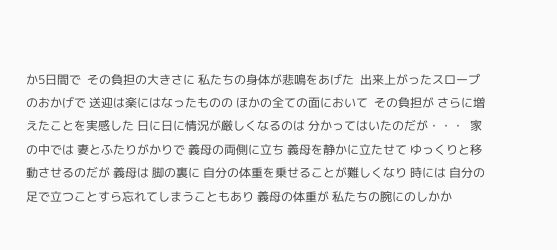か5日間で  その負担の大きさに 私たちの身体が悲鳴をあげた  出来上がったスロープのおかげで 送迎は楽にはなったものの ほかの全ての面において  その負担が さらに増えたことを実感した 日に日に情況が厳しくなるのは 分かってはいたのだが・・・  家の中では 妻とふたりがかりで 義母の両側に立ち 義母を静かに立たせて ゆっくりと移動させるのだが 義母は 脚の裏に 自分の体重を乗せることが難しくなり 時には 自分の足で立つことすら忘れてしまうこともあり 義母の体重が 私たちの腕にのしかか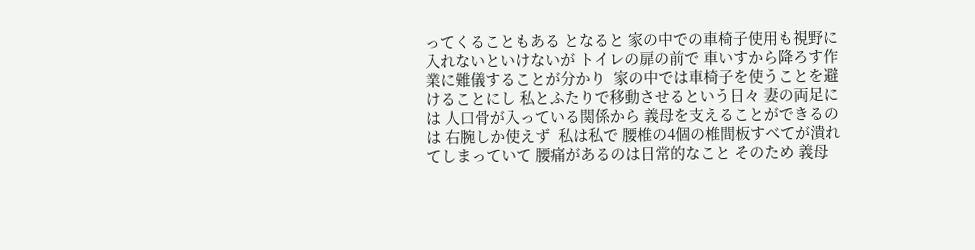ってくることもある となると 家の中での車椅子使用も視野に入れないといけないが トイレの扉の前で 車いすから降ろす作業に難儀することが分かり  家の中では車椅子を使うことを避けることにし 私とふたりで移動させるという日々 妻の両足には 人口骨が入っている関係から 義母を支えることができるのは 右腕しか使えず  私は私で 腰椎の4個の椎間板すべてが潰れてしまっていて 腰痛があるのは日常的なこと そのため 義母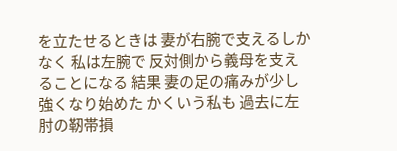を立たせるときは 妻が右腕で支えるしかなく 私は左腕で 反対側から義母を支えることになる 結果 妻の足の痛みが少し強くなり始めた かくいう私も 過去に左肘の靭帯損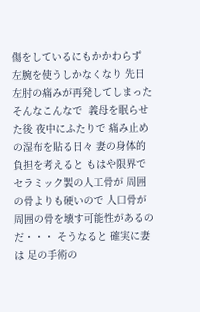傷をしているにもかかわらず 左腕を使うしかなくなり 先日 左肘の痛みが再発してしまった そんなこんなで  義母を眠らせた後 夜中にふたりで 痛み止めの湿布を貼る日々 妻の身体的負担を考えると もはや限界で セラミック製の人工骨が 周囲の骨よりも硬いので 人口骨が周囲の骨を壊す可能性があるのだ・・・ そうなると 確実に妻は 足の手術の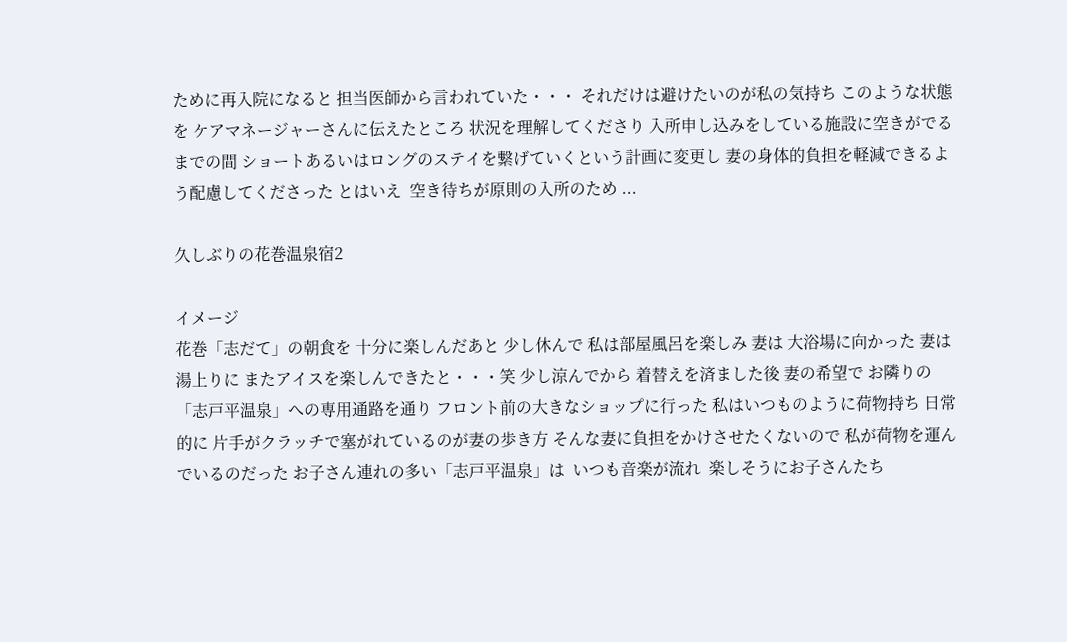ために再入院になると 担当医師から言われていた・・・ それだけは避けたいのが私の気持ち このような状態を ケアマネージャーさんに伝えたところ 状況を理解してくださり 入所申し込みをしている施設に空きがでるまでの間 ショートあるいはロングのステイを繋げていくという計画に変更し 妻の身体的負担を軽減できるよう配慮してくださった とはいえ  空き待ちが原則の入所のため ...

久しぶりの花巻温泉宿2

イメージ
花巻「志だて」の朝食を 十分に楽しんだあと 少し休んで 私は部屋風呂を楽しみ 妻は 大浴場に向かった 妻は 湯上りに またアイスを楽しんできたと・・・笑 少し涼んでから 着替えを済ました後 妻の希望で お隣りの「志戸平温泉」への専用通路を通り フロント前の大きなショップに行った 私はいつものように荷物持ち 日常的に 片手がクラッチで塞がれているのが妻の歩き方 そんな妻に負担をかけさせたくないので 私が荷物を運んでいるのだった お子さん連れの多い「志戸平温泉」は  いつも音楽が流れ  楽しそうにお子さんたち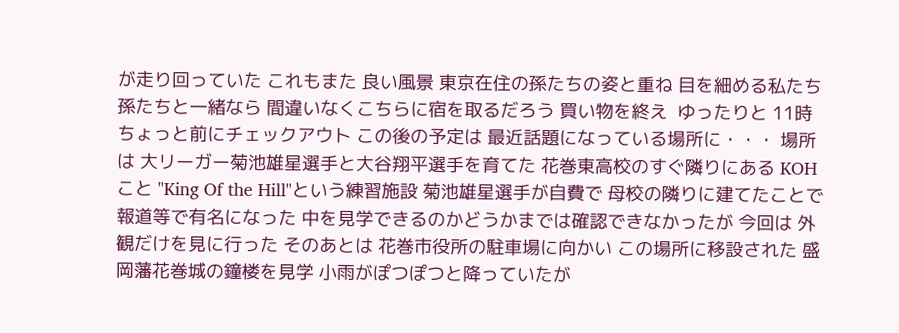が走り回っていた これもまた 良い風景 東京在住の孫たちの姿と重ね 目を細める私たち 孫たちと一緒なら 間違いなくこちらに宿を取るだろう 買い物を終え  ゆったりと 11時ちょっと前にチェックアウト この後の予定は 最近話題になっている場所に・・・ 場所は 大リーガー菊池雄星選手と大谷翔平選手を育てた 花巻東高校のすぐ隣りにある KOHこと "King Of the Hill"という練習施設 菊池雄星選手が自費で 母校の隣りに建てたことで 報道等で有名になった 中を見学できるのかどうかまでは確認できなかったが 今回は 外観だけを見に行った そのあとは 花巻市役所の駐車場に向かい この場所に移設された 盛岡藩花巻城の鐘楼を見学 小雨がぽつぽつと降っていたが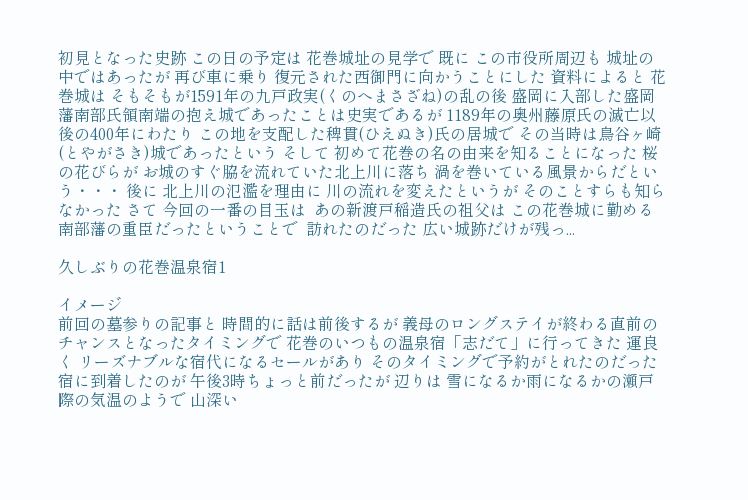初見となった史跡 この日の予定は 花巻城址の見学で 既に この市役所周辺も 城址の中ではあったが 再び車に乗り 復元された西御門に向かうことにした 資料によると 花巻城は そもそもが1591年の九戸政実(くのへまさざね)の乱の後 盛岡に入部した盛岡藩南部氏領南端の抱え城であったことは史実であるが 1189年の奥州藤原氏の滅亡以後の400年にわたり この地を支配した稗貫(ひえぬき)氏の居城で その当時は鳥谷ヶ崎(とやがさき)城であったという そして 初めて花巻の名の由来を知ることになった 桜の花びらが お城のすぐ脇を流れていた北上川に落ち 渦を巻いている風景からだという・・・ 後に 北上川の氾濫を理由に 川の流れを変えたというが そのことすらも知らなかった さて 今回の一番の目玉は  あの新渡戸稲造氏の祖父は この花巻城に勤める 南部藩の重臣だったということで  訪れたのだった 広い城跡だけが残っ...

久しぶりの花巻温泉宿1

イメージ
前回の墓参りの記事と 時間的に話は前後するが 義母のロングステイが終わる直前の  チャンスとなったタイミングで 花巻のいつもの温泉宿「志だて」に行ってきた 運良く リーズナブルな宿代になるセールがあり そのタイミングで予約がとれたのだった 宿に到着したのが 午後3時ちょっと前だったが 辺りは 雪になるか雨になるかの瀬戸際の気温のようで 山深い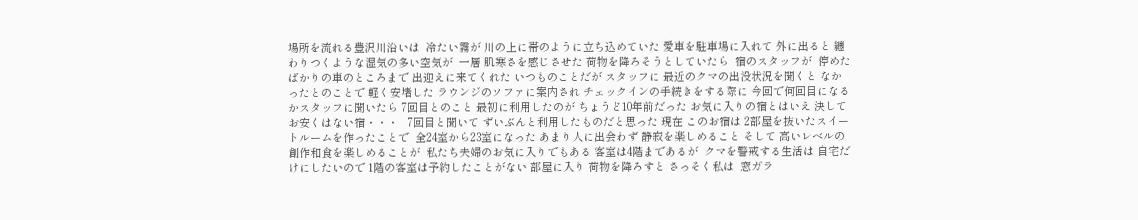場所を流れる豊沢川沿いは  冷たい霧が 川の上に帯のように立ち込めていた 愛車を駐車場に入れて 外に出ると 纏わりつくような湿気の多い空気が  一層 肌寒さを感じさせた 荷物を降ろそうとしていたら  宿のスタッフが  停めたばかりの車のところまで 出迎えに来てくれた いつものことだが スタッフに 最近のクマの出没状況を聞くと なかったとのことで 軽く安堵した ラウンジのソファに案内され チェックインの手続きをする際に 今回で何回目になるかスタッフに聞いたら 7回目とのこと 最初に利用したのが ちょうど10年前だった お気に入りの宿とはいえ 決してお安くはない宿・・・   7回目と聞いて ずいぶんと利用したものだと思った 現在 このお宿は 2部屋を抜いたスイートルームを作ったことで  全24室から23室になった あまり人に出会わず 静寂を楽しめること そして 高いレベルの創作和食を楽しめることが  私たち夫婦のお気に入りでもある 客室は4階まであるが  クマを警戒する生活は 自宅だけにしたいので 1階の客室は予約したことがない 部屋に入り 荷物を降ろすと さっそく私は  窓ガラ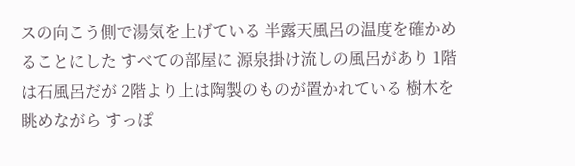スの向こう側で湯気を上げている 半露天風呂の温度を確かめることにした すべての部屋に 源泉掛け流しの風呂があり 1階は石風呂だが 2階より上は陶製のものが置かれている 樹木を眺めながら すっぽ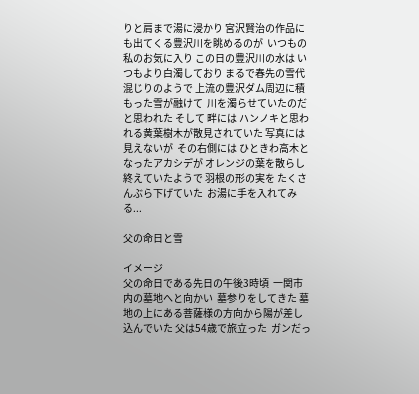りと肩まで湯に浸かり 宮沢賢治の作品にも出てくる豊沢川を眺めるのが  いつもの私のお気に入り この日の豊沢川の水は いつもより白濁しており まるで春先の雪代混じりのようで 上流の豊沢ダム周辺に積もった雪が融けて  川を濁らせていたのだと思われた そして 畔には ハンノキと思われる黄葉樹木が散見されていた 写真には見えないが  その右側には ひときわ高木となったアカシデが オレンジの葉を散らし終えていたようで 羽根の形の実を たくさんぶら下げていた  お湯に手を入れてみる...

父の命日と雪

イメージ
父の命日である先日の午後3時頃  一関市内の墓地へと向かい  墓参りをしてきた 墓地の上にある菩薩様の方向から陽が差し込んでいた 父は54歳で旅立った  ガンだっ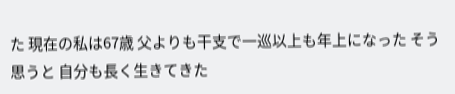た 現在の私は67歳 父よりも干支で一巡以上も年上になった そう思うと 自分も長く生きてきた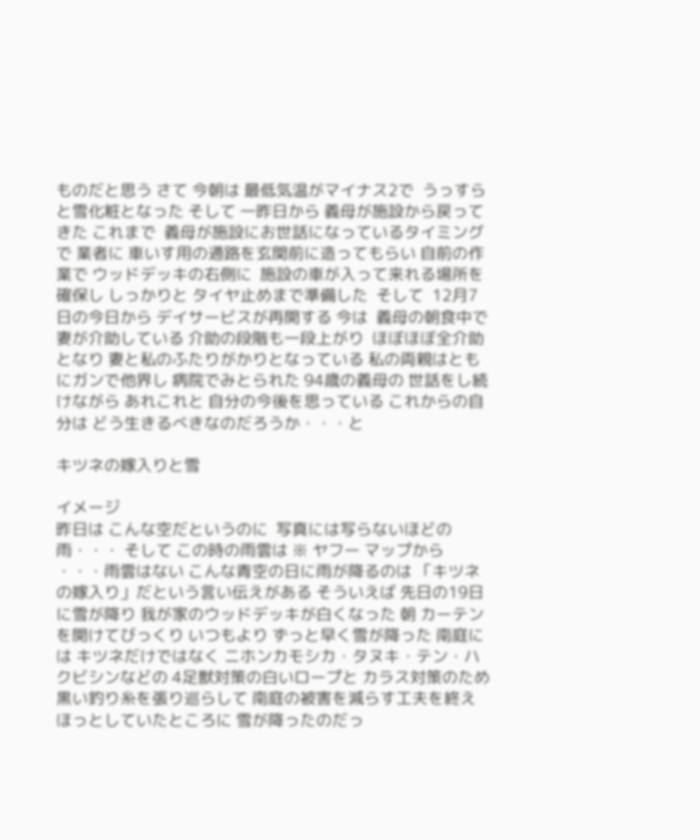ものだと思う さて 今朝は 最低気温がマイナス2で  うっすらと雪化粧となった そして 一昨日から 義母が施設から戻ってきた これまで  義母が施設にお世話になっているタイミングで 業者に 車いす用の通路を玄関前に造ってもらい 自前の作業で ウッドデッキの右側に  施設の車が入って来れる場所を確保し しっかりと タイヤ止めまで準備した  そして  12月7日の今日から デイサービスが再開する 今は  義母の朝食中で 妻が介助している 介助の段階も一段上がり  ほぼほぼ全介助となり 妻と私のふたりがかりとなっている 私の両親はともにガンで他界し 病院でみとられた 94歳の義母の 世話をし続けながら あれこれと 自分の今後を思っている これからの自分は どう生きるべきなのだろうか・・・と

キツネの嫁入りと雪

イメージ
昨日は こんな空だというのに  写真には写らないほどの 雨・・・ そして この時の雨雲は ※ ヤフー マップから ・・・雨雲はない こんな青空の日に雨が降るのは 「キツネの嫁入り」だという言い伝えがある そういえば 先日の19日に雪が降り 我が家のウッドデッキが白くなった 朝 カーテンを開けてびっくり いつもより ずっと早く雪が降った 南庭には キツネだけではなく ニホンカモシカ・タヌキ・テン・ハクビシンなどの 4足獣対策の白いロープと カラス対策のため 黒い釣り糸を張り巡らして 南庭の被害を減らす工夫を終え ほっとしていたところに 雪が降ったのだっ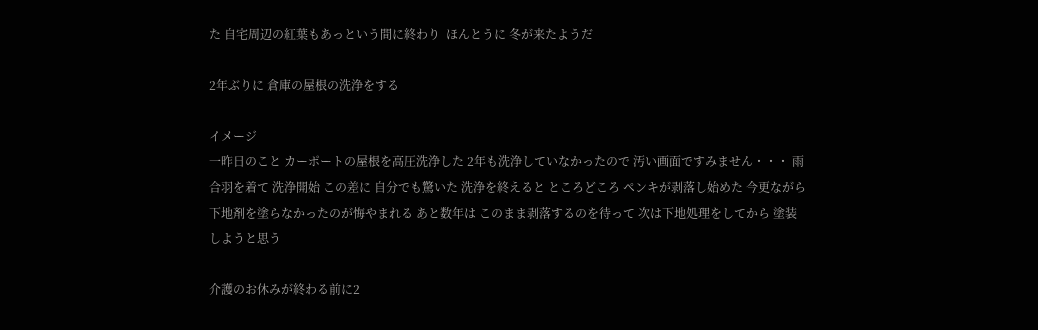た 自宅周辺の紅葉もあっという間に終わり  ほんとうに 冬が来たようだ

2年ぶりに 倉庫の屋根の洗浄をする

イメージ
一昨日のこと カーポートの屋根を高圧洗浄した 2年も洗浄していなかったので 汚い画面ですみません・・・ 雨合羽を着て 洗浄開始 この差に 自分でも驚いた 洗浄を終えると ところどころ ペンキが剥落し始めた 今更ながら  下地剤を塗らなかったのが悔やまれる あと数年は このまま剥落するのを待って 次は下地処理をしてから 塗装しようと思う

介護のお休みが終わる前に2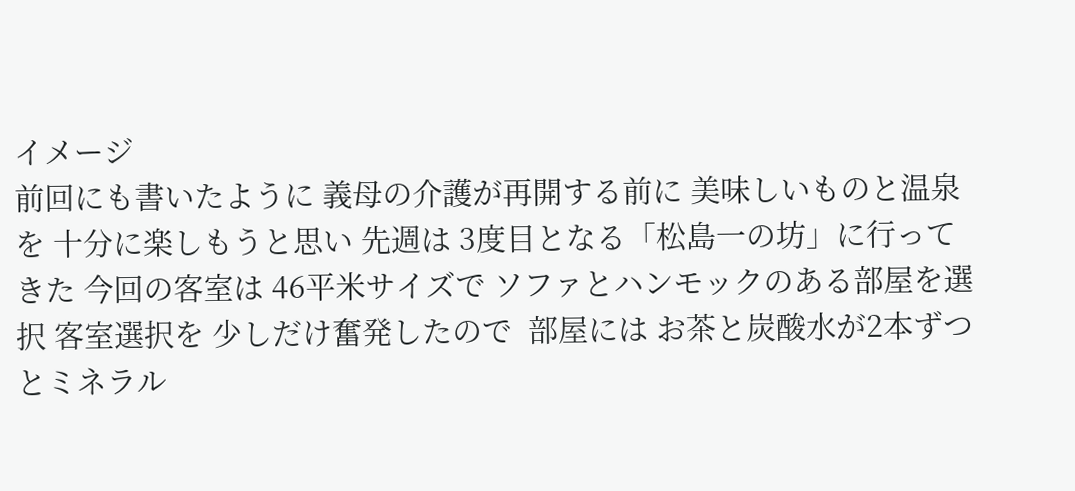イメージ
前回にも書いたように 義母の介護が再開する前に 美味しいものと温泉を 十分に楽しもうと思い 先週は 3度目となる「松島一の坊」に行ってきた 今回の客室は 46平米サイズで ソファとハンモックのある部屋を選択 客室選択を 少しだけ奮発したので  部屋には お茶と炭酸水が2本ずつとミネラル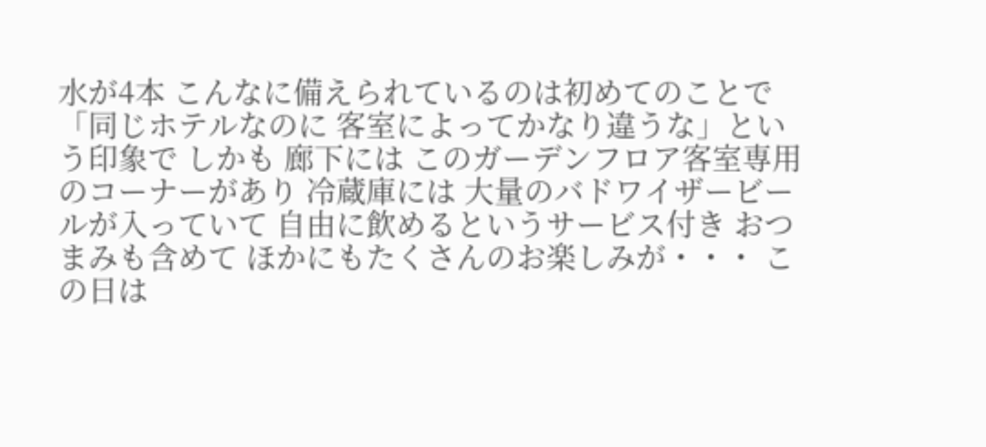水が4本 こんなに備えられているのは初めてのことで 「同じホテルなのに 客室によってかなり違うな」という印象で しかも 廊下には このガーデンフロア客室専用のコーナーがあり 冷蔵庫には 大量のバドワイザービールが入っていて 自由に飲めるというサービス付き おつまみも含めて ほかにもたくさんのお楽しみが・・・ この日は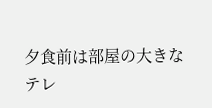夕食前は部屋の大きなテレ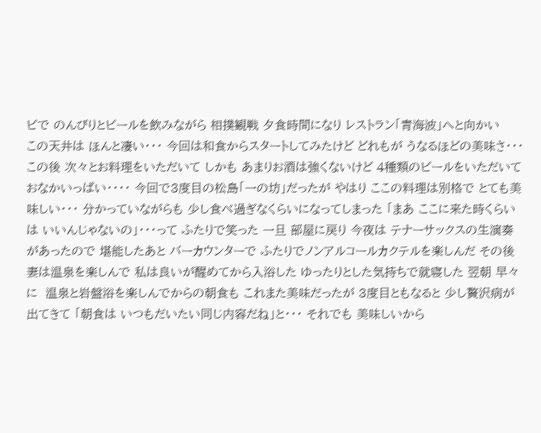ビで のんびりとビールを飲みながら 相撲観戦 夕食時間になり レストラン「青海波」へと向かい                  この天井は ほんと凄い・・・ 今回は和食からスタートしてみたけど どれもが うなるほどの美味さ・・・ この後 次々とお料理をいただいて しかも あまりお酒は強くないけど 4種類のビールをいただいて おなかいっぱい・・・・ 今回で3度目の松島「一の坊」だったが やはり ここの料理は別格で とても美味しい・・・ 分かっていながらも 少し食べ過ぎなくらいになってしまった 「まあ ここに来た時くらいは いいんじゃないの」・・・って ふたりで笑った 一旦 部屋に戻り 今夜は テナーサックスの生演奏があったので 堪能したあと バーカウンターで ふたりでノンアルコールカクテルを楽しんだ その後 妻は温泉を楽しんで 私は良いが醒めてから入浴した ゆったりとした気持ちで就寝した 翌朝 早々に  温泉と岩盤浴を楽しんでからの朝食も これまた美味だったが 3度目ともなると 少し贅沢病が出てきて 「朝食は いつもだいたい同じ内容だね」と・・・ それでも 美味しいから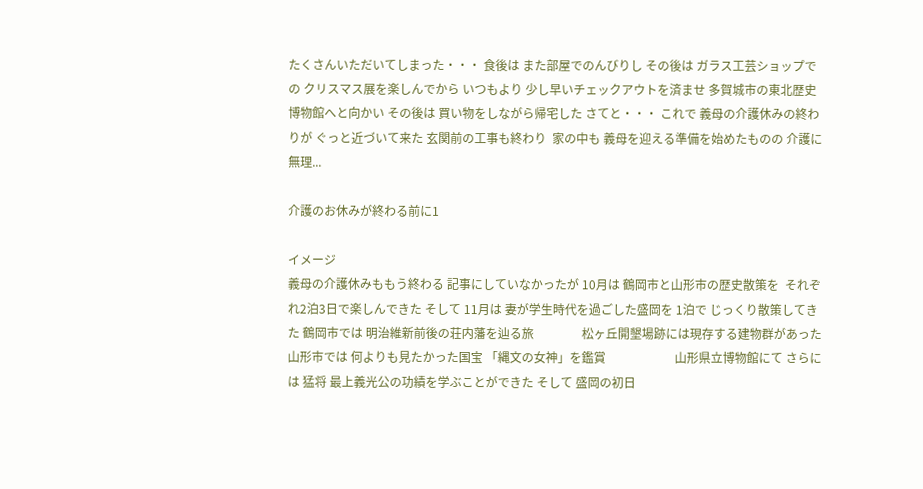たくさんいただいてしまった・・・ 食後は また部屋でのんびりし その後は ガラス工芸ショップでの クリスマス展を楽しんでから いつもより 少し早いチェックアウトを済ませ 多賀城市の東北歴史博物館へと向かい その後は 買い物をしながら帰宅した さてと・・・ これで 義母の介護休みの終わりが ぐっと近づいて来た 玄関前の工事も終わり  家の中も 義母を迎える準備を始めたものの 介護に無理...

介護のお休みが終わる前に1

イメージ
義母の介護休みももう終わる 記事にしていなかったが 10月は 鶴岡市と山形市の歴史散策を  それぞれ2泊3日で楽しんできた そして 11月は 妻が学生時代を過ごした盛岡を 1泊で じっくり散策してきた 鶴岡市では 明治維新前後の荘内藩を辿る旅                松ヶ丘開墾場跡には現存する建物群があった 山形市では 何よりも見たかった国宝 「縄文の女神」を鑑賞                       山形県立博物館にて さらには 猛将 最上義光公の功績を学ぶことができた そして 盛岡の初日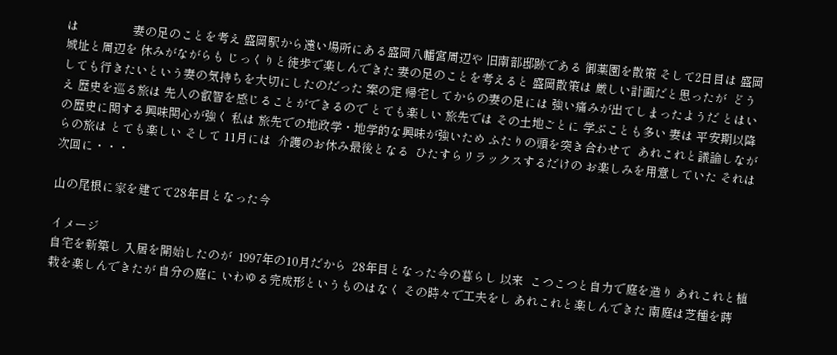は                  妻の足のことを考え 盛岡駅から遠い場所にある盛岡八幡宮周辺や 旧南部邸跡である 御薬園を散策 そして2日目は 盛岡城址と周辺を 休みがながらも じっくりと徒歩で楽しんできた 妻の足のことを考えると 盛岡散策は 厳しい計画だと思ったが  どうしても行きたいという妻の気持ちを大切にしたのだった 案の定 帰宅してからの妻の足には 強い痛みが出てしまったようだ とはいえ 歴史を巡る旅は 先人の叡智を感じることができるので とても楽しい 旅先では その土地ごとに 学ぶことも多い 妻は 平安期以降の歴史に関する興味関心が強く 私は 旅先での地政学・地学的な興味が強いため ふたりの頭を突き合わせて  あれこれと議論しながらの旅は とても楽しい そして 11月には  介護のお休み最後となる  ひたすらリラックスするだけの お楽しみを用意していた それは次回に・・・

山の尾根に家を建てて28年目となった今

イメージ
自宅を新築し 入居を開始したのが  1997年の10月だから  28年目となった今の暮らし 以来  こつこつと自力で庭を造り あれこれと植栽を楽しんできたが 自分の庭に いわゆる完成形というものはなく その時々で工夫をし あれこれと楽しんできた 南庭は芝種を蒔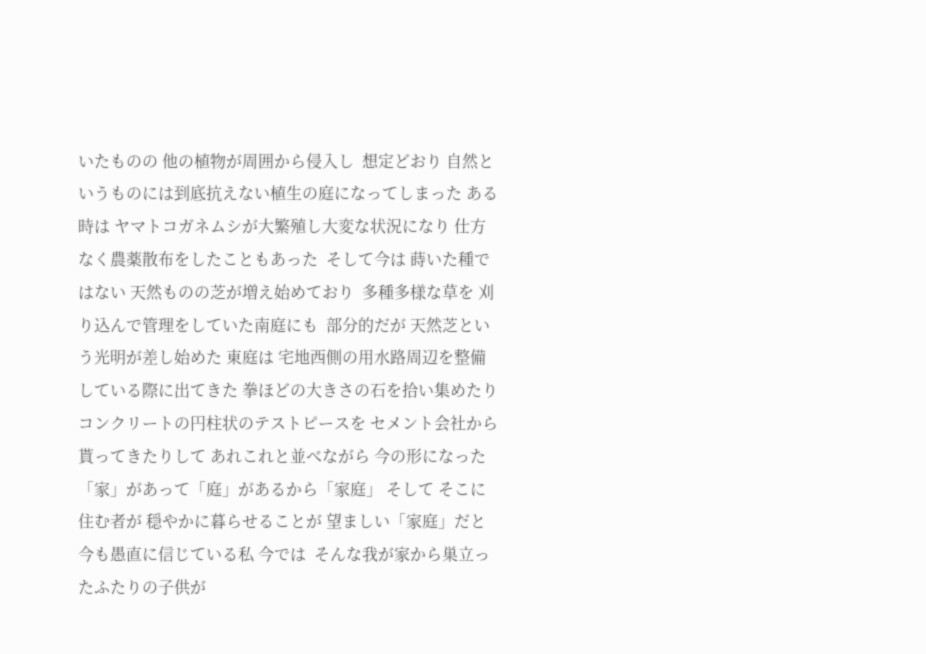いたものの 他の植物が周囲から侵入し  想定どおり 自然というものには到底抗えない植生の庭になってしまった ある時は ヤマトコガネムシが大繁殖し大変な状況になり 仕方なく農薬散布をしたこともあった  そして今は 蒔いた種ではない 天然ものの芝が増え始めており  多種多様な草を 刈り込んで管理をしていた南庭にも  部分的だが 天然芝という光明が差し始めた 東庭は 宅地西側の用水路周辺を整備している際に出てきた 拳ほどの大きさの石を拾い集めたり  コンクリートの円柱状のテストピースを セメント会社から貰ってきたりして あれこれと並べながら 今の形になった 「家」があって「庭」があるから「家庭」 そして そこに住む者が 穏やかに暮らせることが 望ましい「家庭」だと 今も愚直に信じている私 今では  そんな我が家から巣立ったふたりの子供が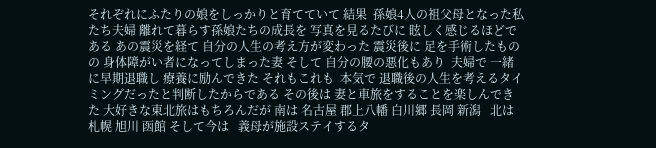それぞれにふたりの娘をしっかりと育てていて 結果  孫娘4人の祖父母となった私たち夫婦 離れて暮らす孫娘たちの成長を 写真を見るたびに 眩しく感じるほどである あの震災を経て 自分の人生の考え方が変わった 震災後に 足を手術したものの 身体障がい者になってしまった妻 そして 自分の腰の悪化もあり  夫婦で 一緒に早期退職し 療養に励んできた それもこれも  本気で 退職後の人生を考えるタイミングだったと判断したからである その後は 妻と車旅をすることを楽しんできた 大好きな東北旅はもちろんだが 南は 名古屋 郡上八幡 白川郷 長岡 新潟   北は 札幌 旭川 函館 そして今は   義母が施設ステイするタ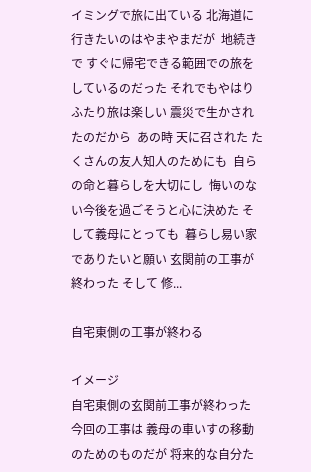イミングで旅に出ている 北海道に行きたいのはやまやまだが  地続きで すぐに帰宅できる範囲での旅をしているのだった それでもやはり ふたり旅は楽しい 震災で生かされたのだから  あの時 天に召された たくさんの友人知人のためにも  自らの命と暮らしを大切にし  悔いのない今後を過ごそうと心に決めた そして義母にとっても  暮らし易い家でありたいと願い 玄関前の工事が終わった そして 修...

自宅東側の工事が終わる

イメージ
自宅東側の玄関前工事が終わった 今回の工事は 義母の車いすの移動のためのものだが 将来的な自分た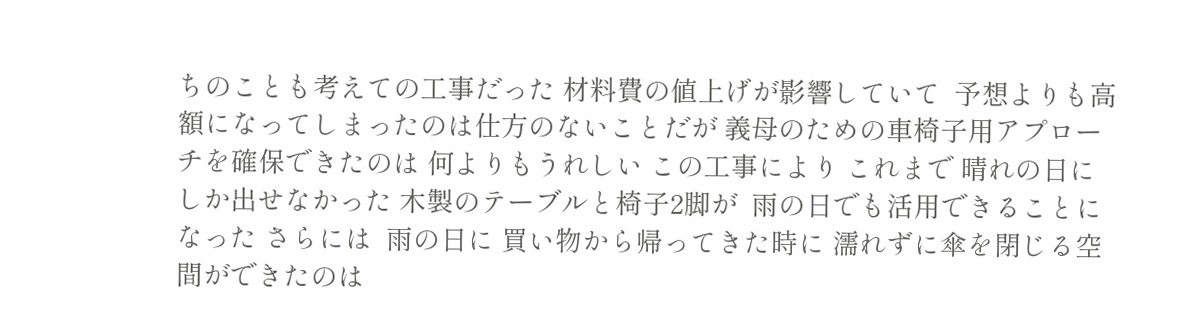ちのことも考えての工事だった 材料費の値上げが影響していて  予想よりも高額になってしまったのは仕方のないことだが 義母のための車椅子用アプローチを確保できたのは 何よりもうれしい この工事により これまで 晴れの日にしか出せなかった 木製のテーブルと椅子2脚が  雨の日でも活用できることになった さらには  雨の日に 買い物から帰ってきた時に 濡れずに傘を閉じる空間ができたのは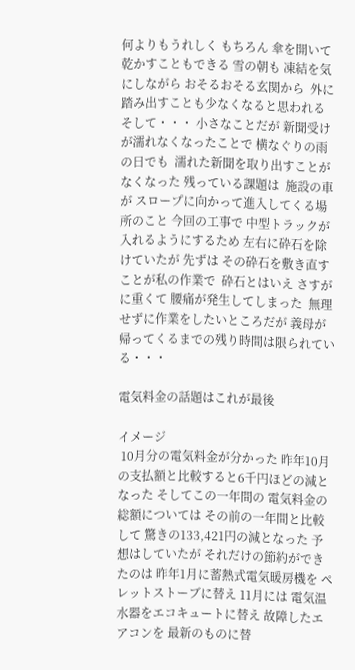何よりもうれしく もちろん 傘を開いて乾かすこともできる 雪の朝も 凍結を気にしながら おそるおそる玄関から  外に踏み出すことも少なくなると思われる そして・・・ 小さなことだが 新聞受けが濡れなくなったことで 横なぐりの雨の日でも  濡れた新聞を取り出すことがなくなった 残っている課題は  施設の車が スロープに向かって進入してくる場所のこと 今回の工事で 中型トラックが入れるようにするため 左右に砕石を除けていたが 先ずは その砕石を敷き直すことが私の作業で  砕石とはいえ さすがに重くて 腰痛が発生してしまった  無理せずに作業をしたいところだが 義母が帰ってくるまでの残り時間は限られている・・・

電気料金の話題はこれが最後

イメージ
 10月分の電気料金が分かった 昨年10月の支払額と比較すると6千円ほどの減となった そしてこの一年間の 電気料金の総額については その前の一年間と比較して 驚きの133,421円の減となった 予想はしていたが それだけの節約ができたのは 昨年1月に蓄熱式電気暖房機を ペレットストーブに替え 11月には 電気温水器をエコキュートに替え 故障したエアコンを 最新のものに替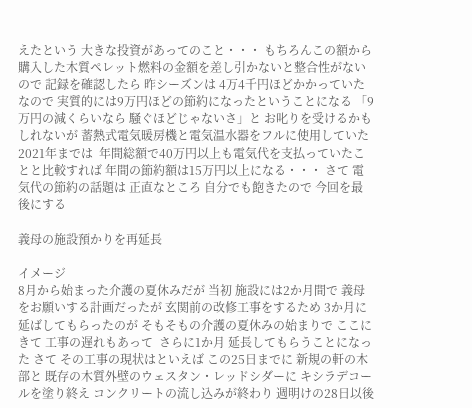えたという 大きな投資があってのこと・・・ もちろんこの額から  購入した木質ペレット燃料の金額を差し引かないと整合性がないので 記録を確認したら 昨シーズンは 4万4千円ほどかかっていた なので 実質的には9万円ほどの節約になったということになる 「9万円の減くらいなら 騒ぐほどじゃないさ」と お叱りを受けるかもしれないが 蓄熱式電気暖房機と電気温水器をフルに使用していた2021年までは  年間総額で40万円以上も電気代を支払っていたことと比較すれば 年間の節約額は15万円以上になる・・・ さて 電気代の節約の話題は 正直なところ 自分でも飽きたので 今回を最後にする

義母の施設預かりを再延長

イメージ
8月から始まった介護の夏休みだが 当初 施設には2か月間で 義母をお願いする計画だったが 玄関前の改修工事をするため 3か月に延ばしてもらったのが そもそもの介護の夏休みの始まりで ここにきて 工事の遅れもあって  さらに1か月 延長してもらうことになった さて その工事の現状はといえば この25日までに 新規の軒の木部と 既存の木質外壁のウェスタン・レッドシダーに キシラデコールを塗り終え コンクリートの流し込みが終わり 週明けの28日以後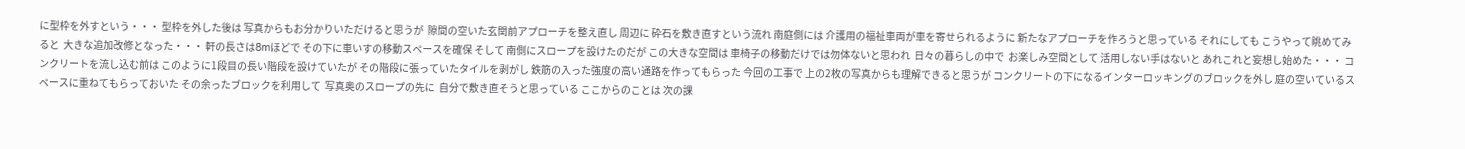に型枠を外すという・・・ 型枠を外した後は 写真からもお分かりいただけると思うが  隙間の空いた玄関前アプローチを整え直し 周辺に 砕石を敷き直すという流れ 南庭側には 介護用の福祉車両が車を寄せられるように 新たなアプローチを作ろうと思っている それにしても こうやって眺めてみると  大きな追加改修となった・・・ 軒の長さは8mほどで その下に車いすの移動スペースを確保 そして 南側にスロープを設けたのだが この大きな空間は 車椅子の移動だけでは勿体ないと思われ  日々の暮らしの中で  お楽しみ空間として 活用しない手はないと あれこれと妄想し始めた・・・ コンクリートを流し込む前は このように1段目の長い階段を設けていたが その階段に張っていたタイルを剥がし 鉄筋の入った強度の高い通路を作ってもらった 今回の工事で 上の2枚の写真からも理解できると思うが コンクリートの下になるインターロッキングのブロックを外し 庭の空いているスペースに重ねてもらっておいた その余ったブロックを利用して  写真奥のスロープの先に  自分で敷き直そうと思っている ここからのことは 次の課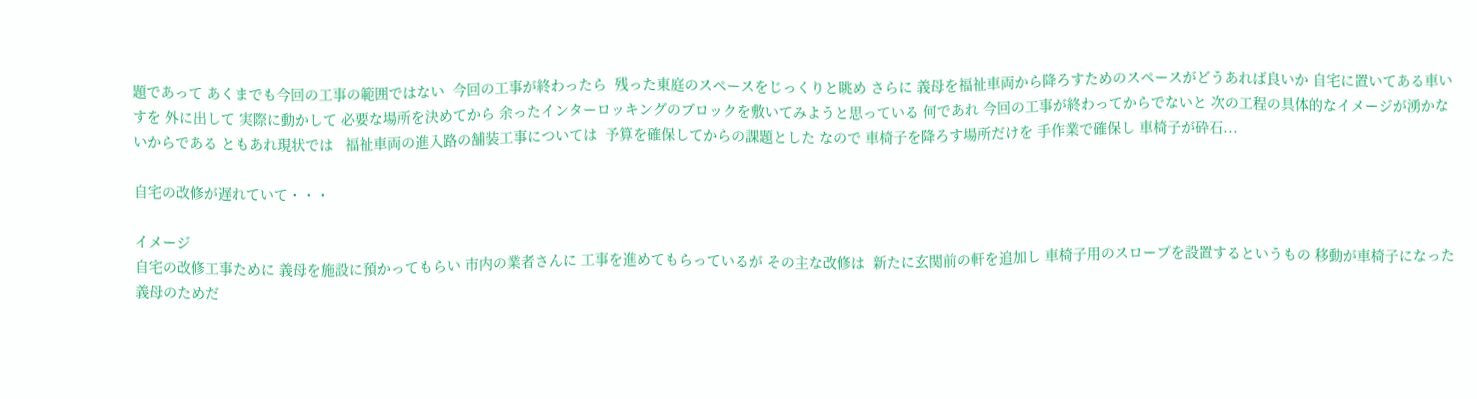題であって あくまでも今回の工事の範囲ではない  今回の工事が終わったら  残った東庭のスペースをじっくりと眺め さらに 義母を福祉車両から降ろすためのスペースがどうあれば良いか 自宅に置いてある車いすを 外に出して 実際に動かして 必要な場所を決めてから 余ったインターロッキングのブロックを敷いてみようと思っている 何であれ 今回の工事が終わってからでないと 次の工程の具体的なイメージが湧かないからである ともあれ現状では   福祉車両の進入路の舗装工事については  予算を確保してからの課題とした なので 車椅子を降ろす場所だけを 手作業で確保し 車椅子が砕石...

自宅の改修が遅れていて・・・

イメージ
自宅の改修工事ために 義母を施設に預かってもらい 市内の業者さんに 工事を進めてもらっているが その主な改修は  新たに玄関前の軒を追加し 車椅子用のスロープを設置するというもの 移動が車椅子になった義母のためだ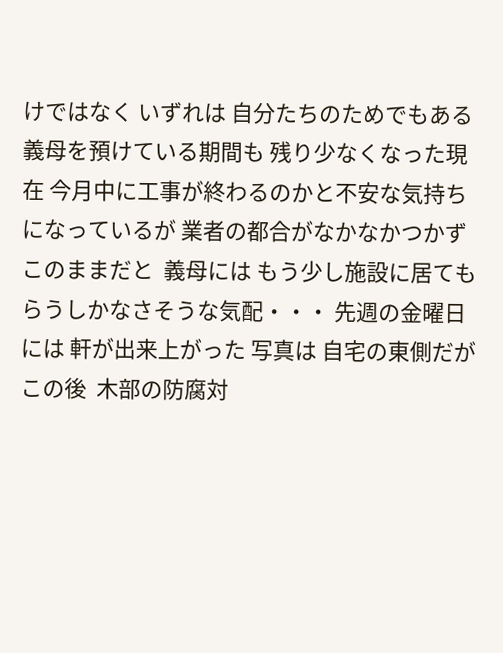けではなく いずれは 自分たちのためでもある 義母を預けている期間も 残り少なくなった現在 今月中に工事が終わるのかと不安な気持ちになっているが 業者の都合がなかなかつかず  このままだと  義母には もう少し施設に居てもらうしかなさそうな気配・・・ 先週の金曜日には 軒が出来上がった 写真は 自宅の東側だが この後  木部の防腐対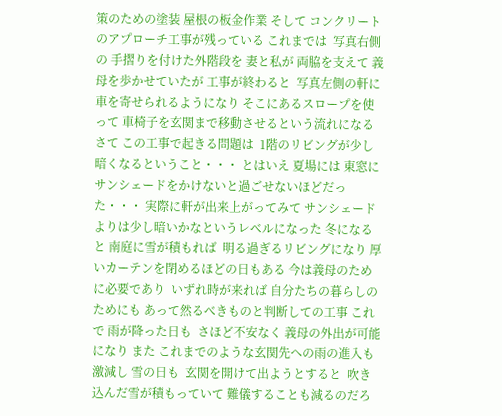策のための塗装 屋根の板金作業 そして コンクリートのアプローチ工事が残っている これまでは  写真右側の 手摺りを付けた外階段を 妻と私が 両脇を支えて 義母を歩かせていたが 工事が終わると  写真左側の軒に 車を寄せられるようになり そこにあるスロープを使って 車椅子を玄関まで移動させるという流れになる さて この工事で起きる問題は  1階のリビングが少し暗くなるということ・・・ とはいえ 夏場には 東窓にサンシェードをかけないと過ごせないほどだった・・・ 実際に軒が出来上がってみて サンシェードよりは少し暗いかなというレベルになった 冬になると 南庭に雪が積もれば  明る過ぎるリビングになり 厚いカーテンを閉めるほどの日もある 今は義母のために必要であり  いずれ時が来れば 自分たちの暮らしのためにも あって然るべきものと判断しての工事 これで 雨が降った日も  さほど不安なく 義母の外出が可能になり また これまでのような玄関先への雨の進入も激減し 雪の日も  玄関を開けて出ようとすると  吹き込んだ雪が積もっていて 難儀することも減るのだろ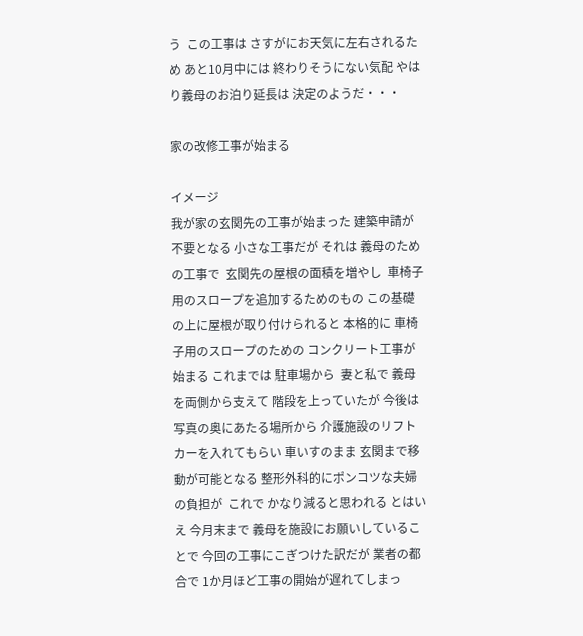う  この工事は さすがにお天気に左右されるため あと10月中には 終わりそうにない気配 やはり義母のお泊り延長は 決定のようだ・・・

家の改修工事が始まる

イメージ
我が家の玄関先の工事が始まった 建築申請が不要となる 小さな工事だが それは 義母のための工事で  玄関先の屋根の面積を増やし  車椅子用のスロープを追加するためのもの この基礎の上に屋根が取り付けられると 本格的に 車椅子用のスロープのための コンクリート工事が始まる これまでは 駐車場から  妻と私で 義母を両側から支えて 階段を上っていたが 今後は 写真の奥にあたる場所から 介護施設のリフトカーを入れてもらい 車いすのまま 玄関まで移動が可能となる 整形外科的にポンコツな夫婦の負担が  これで かなり減ると思われる とはいえ 今月末まで 義母を施設にお願いしていることで 今回の工事にこぎつけた訳だが 業者の都合で 1か月ほど工事の開始が遅れてしまっ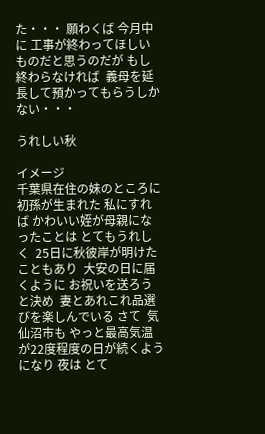た・・・ 願わくば 今月中に 工事が終わってほしいものだと思うのだが もし終わらなければ  義母を延長して預かってもらうしかない・・・

うれしい秋

イメージ
千葉県在住の妹のところに 初孫が生まれた 私にすれば かわいい姪が母親になったことは とてもうれしく  25日に秋彼岸が明けたこともあり  大安の日に届くように お祝いを送ろうと決め  妻とあれこれ品選びを楽しんでいる さて  気仙沼市も やっと最高気温が22度程度の日が続くようになり 夜は とて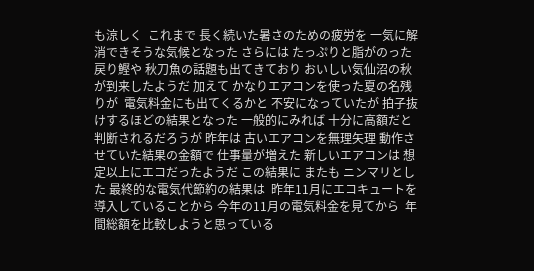も涼しく  これまで 長く続いた暑さのための疲労を 一気に解消できそうな気候となった さらには たっぷりと脂がのった戻り鰹や 秋刀魚の話題も出てきており おいしい気仙沼の秋が到来したようだ 加えて かなりエアコンを使った夏の名残りが  電気料金にも出てくるかと 不安になっていたが 拍子抜けするほどの結果となった 一般的にみれば 十分に高額だと判断されるだろうが 昨年は 古いエアコンを無理矢理 動作させていた結果の金額で 仕事量が増えた 新しいエアコンは 想定以上にエコだったようだ この結果に またも ニンマリとした 最終的な電気代節約の結果は  昨年11月にエコキュートを導入していることから 今年の11月の電気料金を見てから  年間総額を比較しようと思っている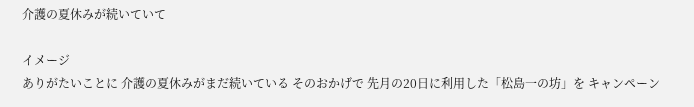介護の夏休みが続いていて

イメージ
ありがたいことに 介護の夏休みがまだ続いている そのおかげで 先月の20日に利用した「松島一の坊」を キャンペーン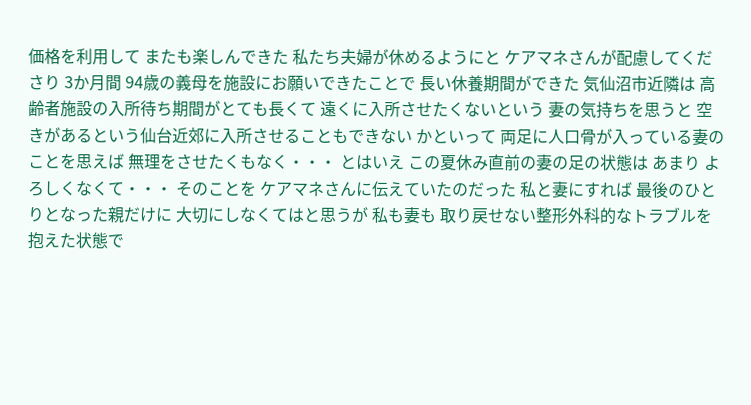価格を利用して またも楽しんできた 私たち夫婦が休めるようにと ケアマネさんが配慮してくださり 3か月間 94歳の義母を施設にお願いできたことで 長い休養期間ができた 気仙沼市近隣は 高齢者施設の入所待ち期間がとても長くて 遠くに入所させたくないという 妻の気持ちを思うと 空きがあるという仙台近郊に入所させることもできない かといって 両足に人口骨が入っている妻のことを思えば 無理をさせたくもなく・・・ とはいえ この夏休み直前の妻の足の状態は あまり よろしくなくて・・・ そのことを ケアマネさんに伝えていたのだった 私と妻にすれば 最後のひとりとなった親だけに 大切にしなくてはと思うが 私も妻も 取り戻せない整形外科的なトラブルを抱えた状態で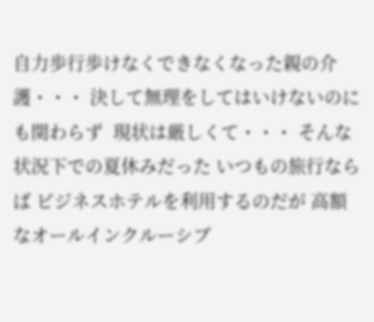自力歩行歩けなくできなくなった親の介護・・・ 決して無理をしてはいけないのにも関わらず  現状は厳しくて・・・ そんな状況下での夏休みだった いつもの旅行ならば ビジネスホテルを利用するのだが 高額なオールインクルーシブ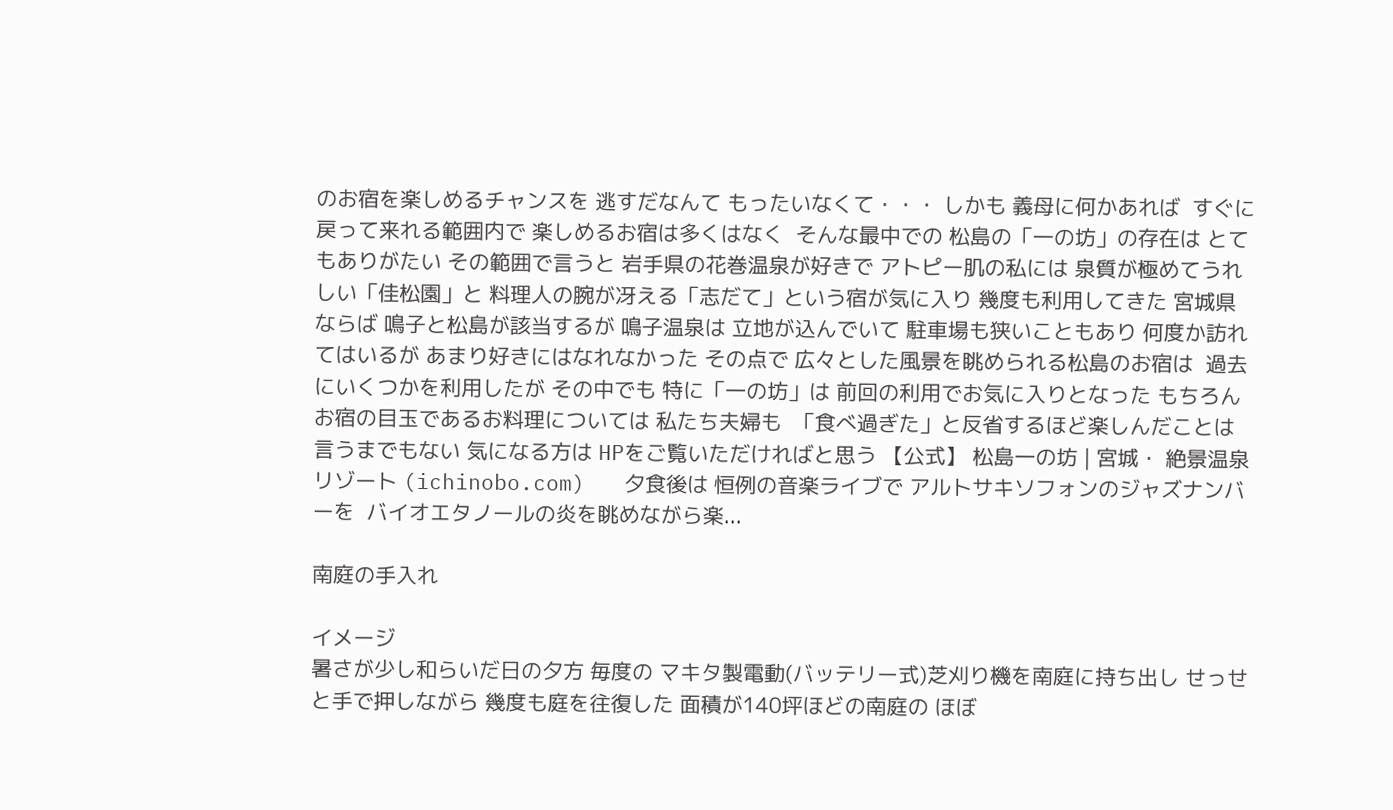のお宿を楽しめるチャンスを 逃すだなんて もったいなくて・・・ しかも 義母に何かあれば  すぐに戻って来れる範囲内で 楽しめるお宿は多くはなく  そんな最中での 松島の「一の坊」の存在は とてもありがたい その範囲で言うと 岩手県の花巻温泉が好きで アトピー肌の私には 泉質が極めてうれしい「佳松園」と 料理人の腕が冴える「志だて」という宿が気に入り 幾度も利用してきた 宮城県ならば 鳴子と松島が該当するが 鳴子温泉は 立地が込んでいて 駐車場も狭いこともあり 何度か訪れてはいるが あまり好きにはなれなかった その点で 広々とした風景を眺められる松島のお宿は  過去にいくつかを利用したが その中でも 特に「一の坊」は 前回の利用でお気に入りとなった もちろん お宿の目玉であるお料理については 私たち夫婦も  「食べ過ぎた」と反省するほど楽しんだことは言うまでもない 気になる方は HPをご覧いただければと思う 【公式】 松島一の坊 | 宮城・ 絶景温泉リゾート (ichinobo.com)   夕食後は 恒例の音楽ライブで アルトサキソフォンのジャズナンバーを  バイオエタノールの炎を眺めながら楽...

南庭の手入れ

イメージ
暑さが少し和らいだ日の夕方 毎度の マキタ製電動(バッテリー式)芝刈り機を南庭に持ち出し せっせと手で押しながら 幾度も庭を往復した 面積が140坪ほどの南庭の ほぼ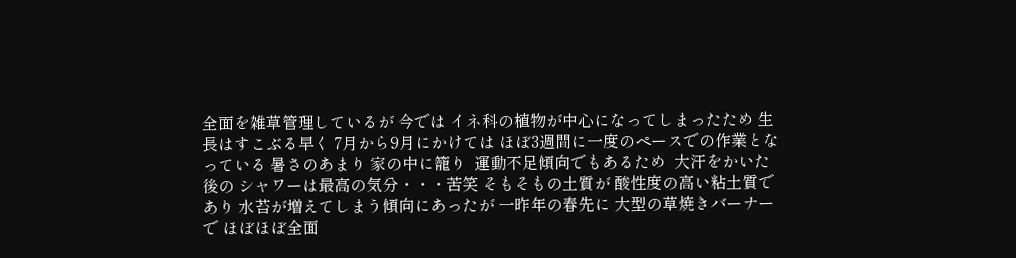全面を雑草管理しているが 今では イネ科の植物が中心になってしまったため 生長はすこぶる早く 7月から9月にかけては ほぼ3週間に一度のペースでの作業となっている 暑さのあまり 家の中に籠り  運動不足傾向でもあるため  大汗をかいた後の シャワーは最高の気分・・・苦笑 そもそもの土質が 酸性度の高い粘土質であり 水苔が増えてしまう傾向にあったが 一昨年の春先に 大型の草焼きバーナーで ほぼほぼ全面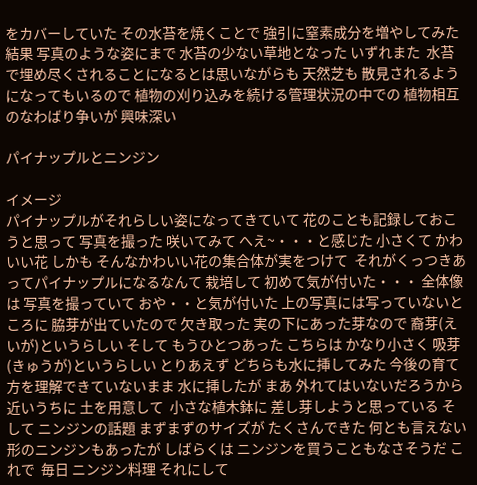をカバーしていた その水苔を焼くことで 強引に窒素成分を増やしてみた結果 写真のような姿にまで 水苔の少ない草地となった いずれまた  水苔で埋め尽くされることになるとは思いながらも 天然芝も 散見されるようになってもいるので 植物の刈り込みを続ける管理状況の中での 植物相互のなわばり争いが 興味深い

パイナップルとニンジン

イメージ
パイナップルがそれらしい姿になってきていて 花のことも記録しておこうと思って 写真を撮った 咲いてみて へえ~・・・と感じた 小さくて かわいい花 しかも そんなかわいい花の集合体が実をつけて  それがくっつきあってパイナップルになるなんて 栽培して 初めて気が付いた・・・ 全体像は 写真を撮っていて おや・・と気が付いた 上の写真には写っていないところに 脇芽が出ていたので 欠き取った 実の下にあった芽なので 裔芽(えいが)というらしい そして もうひとつあった こちらは かなり小さく 吸芽(きゅうが)というらしい とりあえず どちらも水に挿してみた 今後の育て方を理解できていないまま 水に挿したが まあ 外れてはいないだろうから 近いうちに 土を用意して  小さな植木鉢に 差し芽しようと思っている そして ニンジンの話題 まずまずのサイズが たくさんできた 何とも言えない形のニンジンもあったが しばらくは ニンジンを買うこともなさそうだ これで  毎日 ニンジン料理 それにして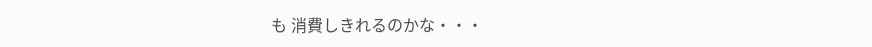も 消費しきれるのかな・・・